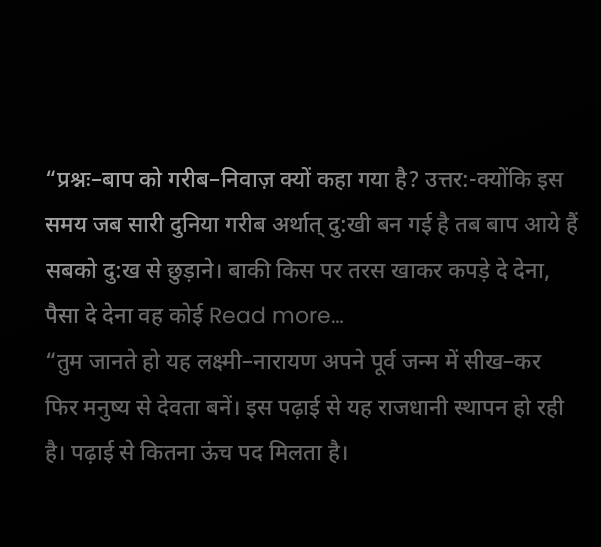“प्रश्नः–बाप को गरीब–निवाज़ क्यों कहा गया है? उत्तर:-क्योंकि इस समय जब सारी दुनिया गरीब अर्थात् दु:खी बन गई है तब बाप आये हैं सबको दु:ख से छुड़ाने। बाकी किस पर तरस खाकर कपड़े दे देना, पैसा दे देना वह कोई Read more…
“तुम जानते हो यह लक्ष्मी–नारायण अपने पूर्व जन्म में सीख–कर फिर मनुष्य से देवता बनें। इस पढ़ाई से यह राजधानी स्थापन हो रही है। पढ़ाई से कितना ऊंच पद मिलता है।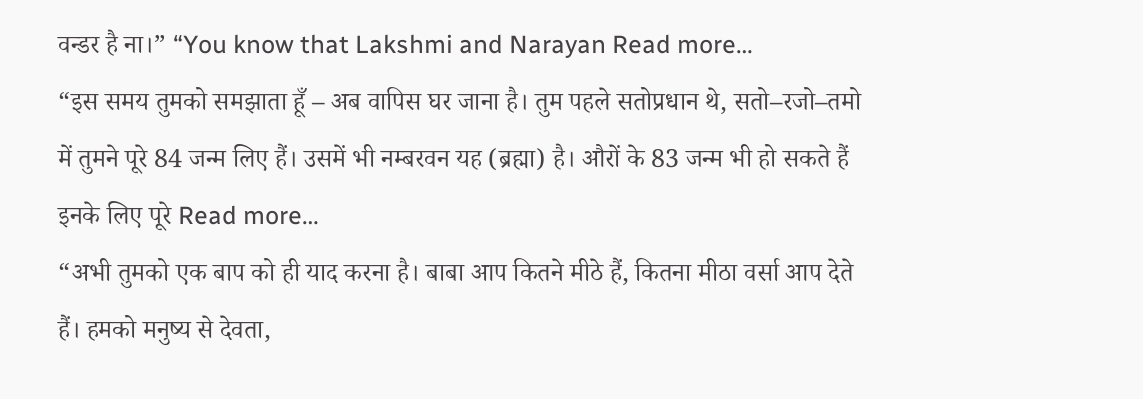वन्डर है ना।” “You know that Lakshmi and Narayan Read more…
“इस समय तुमको समझाता हूँ – अब वापिस घर जाना है। तुम पहले सतोप्रधान थे, सतो–रजो–तमो में तुमने पूरे 84 जन्म लिए हैं। उसमें भी नम्बरवन यह (ब्रह्मा) है। औरों के 83 जन्म भी हो सकते हैं इनके लिए पूरे Read more…
“अभी तुमको एक बाप को ही याद करना है। बाबा आप कितने मीठे हैं, कितना मीठा वर्सा आप देते हैं। हमको मनुष्य से देवता,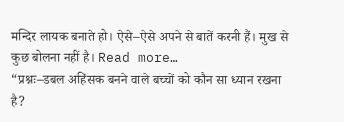मन्दिर लायक बनाते हो। ऐसे–ऐसे अपने से बातें करनी हैं। मुख से कुछ बोलना नहीं है। Read more…
“प्रश्नः–डबल अहिंसक बनने वाले बच्चों को कौन सा ध्यान रखना है?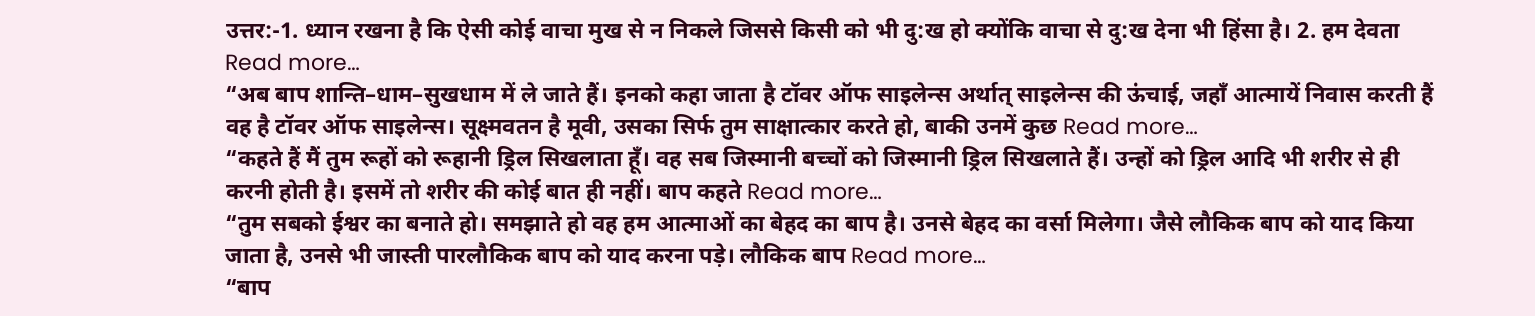उत्तर:-1. ध्यान रखना है कि ऐसी कोई वाचा मुख से न निकले जिससे किसी को भी दु:ख हो क्योंकि वाचा से दु:ख देना भी हिंसा है। 2. हम देवता Read more…
“अब बाप शान्ति–धाम–सुखधाम में ले जाते हैं। इनको कहा जाता है टॉवर ऑफ साइलेन्स अर्थात् साइलेन्स की ऊंचाई, जहाँ आत्मायें निवास करती हैं वह है टॉवर ऑफ साइलेन्स। सूक्ष्मवतन है मूवी, उसका सिर्फ तुम साक्षात्कार करते हो, बाकी उनमें कुछ Read more…
“कहते हैं मैं तुम रूहों को रूहानी ड्रिल सिखलाता हूँ। वह सब जिस्मानी बच्चों को जिस्मानी ड्रिल सिखलाते हैं। उन्हों को ड्रिल आदि भी शरीर से ही करनी होती है। इसमें तो शरीर की कोई बात ही नहीं। बाप कहते Read more…
“तुम सबको ईश्वर का बनाते हो। समझाते हो वह हम आत्माओं का बेहद का बाप है। उनसे बेहद का वर्सा मिलेगा। जैसे लौकिक बाप को याद किया जाता है, उनसे भी जास्ती पारलौकिक बाप को याद करना पड़े। लौकिक बाप Read more…
“बाप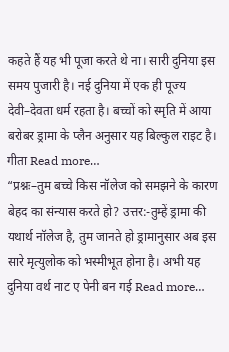कहते हैं यह भी पूजा करते थे ना। सारी दुनिया इस समय पुजारी है। नई दुनिया में एक ही पूज्य देवी–देवता धर्म रहता है। बच्चों को स्मृति में आया बरोबर ड्रामा के प्लैन अनुसार यह बिल्कुल राइट है। गीता Read more…
“प्रश्नः–तुम बच्चे किस नॉलेज को समझने के कारण बेहद का संन्यास करते हो? उत्तर:-तुम्हें ड्रामा की यथार्थ नॉलेज है, तुम जानते हो ड्रामानुसार अब इस सारे मृत्युलोक को भस्मीभूत होना है। अभी यह दुनिया वर्थ नाट ए पेनी बन गई Read more…